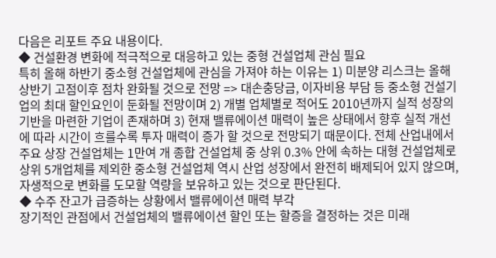다음은 리포트 주요 내용이다.
◆ 건설환경 변화에 적극적으로 대응하고 있는 중형 건설업체 관심 필요
특히 올해 하반기 중소형 건설업체에 관심을 가져야 하는 이유는 1) 미분양 리스크는 올해 상반기 고점이후 점차 완화될 것으로 전망 => 대손충당금, 이자비용 부담 등 중소형 건설기업의 최대 할인요인이 둔화될 전망이며 2) 개별 업체별로 적어도 2010년까지 실적 성장의 기반을 마련한 기업이 존재하며 3) 현재 밸류에이션 매력이 높은 상태에서 향후 실적 개선에 따라 시간이 흐를수록 투자 매력이 증가 할 것으로 전망되기 때문이다. 전체 산업내에서 주요 상장 건설업체는 1만여 개 종합 건설업체 중 상위 0.3% 안에 속하는 대형 건설업체로 상위 5개업체를 제외한 중소형 건설업체 역시 산업 성장에서 완전히 배제되어 있지 않으며, 자생적으로 변화를 도모할 역량을 보유하고 있는 것으로 판단된다.
◆ 수주 잔고가 급증하는 상황에서 밸류에이션 매력 부각
장기적인 관점에서 건설업체의 밸류에이션 할인 또는 할증을 결정하는 것은 미래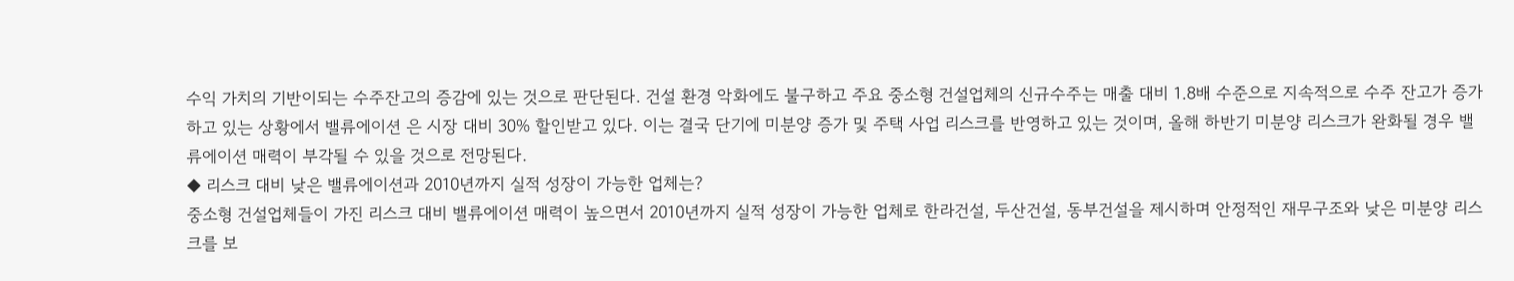수익 가치의 기반이되는 수주잔고의 증감에 있는 것으로 판단된다. 건설 환경 악화에도 불구하고 주요 중소형 건설업체의 신규수주는 매출 대비 1.8배 수준으로 지속적으로 수주 잔고가 증가하고 있는 상황에서 밸류에이션 은 시장 대비 30% 할인받고 있다. 이는 결국 단기에 미분양 증가 및 주택 사업 리스크를 반영하고 있는 것이며, 올해 하반기 미분양 리스크가 완화될 경우 밸류에이션 매력이 부각될 수 있을 것으로 전망된다.
◆ 리스크 대비 낮은 밸류에이션과 2010년까지 실적 성장이 가능한 업체는?
중소형 건설업체들이 가진 리스크 대비 밸류에이션 매력이 높으면서 2010년까지 실적 성장이 가능한 업체로 한라건설, 두산건설, 동부건설을 제시하며 안정적인 재무구조와 낮은 미분양 리스크를 보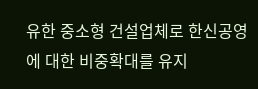유한 중소형 건설업체로 한신공영에 대한 비중확대를 유지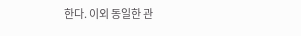한다. 이외 동일한 관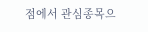점에서 관심종목으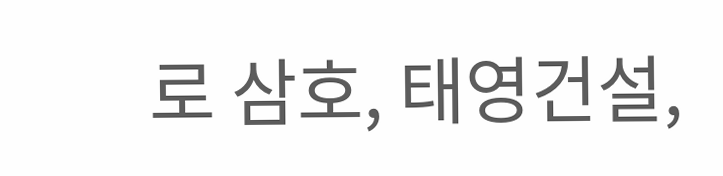로 삼호, 태영건설,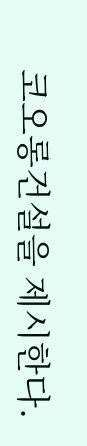코오롱건설을 제시한다.